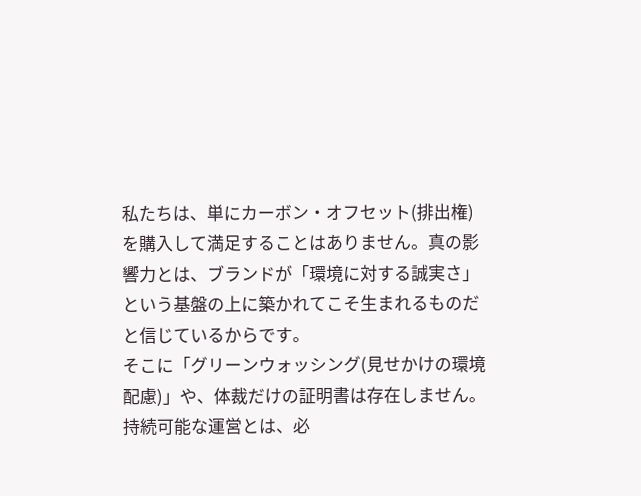私たちは、単にカーボン・オフセット(排出権)を購入して満足することはありません。真の影響力とは、ブランドが「環境に対する誠実さ」という基盤の上に築かれてこそ生まれるものだと信じているからです。
そこに「グリーンウォッシング(見せかけの環境配慮)」や、体裁だけの証明書は存在しません。持続可能な運営とは、必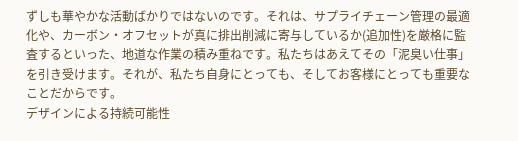ずしも華やかな活動ばかりではないのです。それは、サプライチェーン管理の最適化や、カーボン・オフセットが真に排出削減に寄与しているか(追加性)を厳格に監査するといった、地道な作業の積み重ねです。私たちはあえてその「泥臭い仕事」を引き受けます。それが、私たち自身にとっても、そしてお客様にとっても重要なことだからです。
デザインによる持続可能性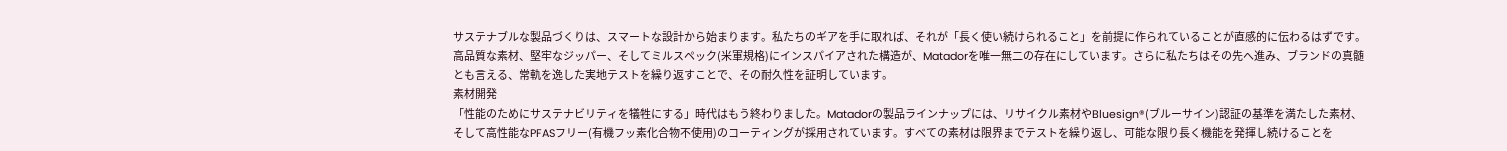サステナブルな製品づくりは、スマートな設計から始まります。私たちのギアを手に取れば、それが「長く使い続けられること」を前提に作られていることが直感的に伝わるはずです。高品質な素材、堅牢なジッパー、そしてミルスペック(米軍規格)にインスパイアされた構造が、Matadorを唯一無二の存在にしています。さらに私たちはその先へ進み、ブランドの真髄とも言える、常軌を逸した実地テストを繰り返すことで、その耐久性を証明しています。
素材開発
「性能のためにサステナビリティを犠牲にする」時代はもう終わりました。Matadorの製品ラインナップには、リサイクル素材やBluesign®(ブルーサイン)認証の基準を満たした素材、そして高性能なPFASフリー(有機フッ素化合物不使用)のコーティングが採用されています。すべての素材は限界までテストを繰り返し、可能な限り長く機能を発揮し続けることを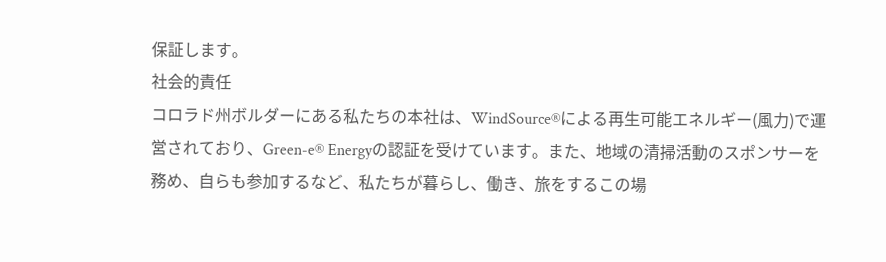保証します。
社会的責任
コロラド州ボルダーにある私たちの本社は、WindSource®による再生可能エネルギー(風力)で運営されており、Green-e® Energyの認証を受けています。また、地域の清掃活動のスポンサーを務め、自らも参加するなど、私たちが暮らし、働き、旅をするこの場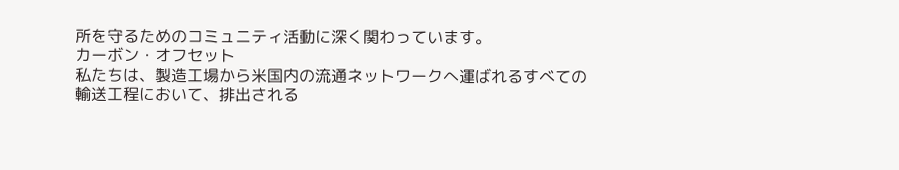所を守るためのコミュニティ活動に深く関わっています。
カーボン・オフセット
私たちは、製造工場から米国内の流通ネットワークへ運ばれるすべての輸送工程において、排出される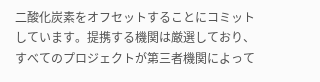二酸化炭素をオフセットすることにコミットしています。提携する機関は厳選しており、すべてのプロジェクトが第三者機関によって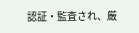認証・監査され、厳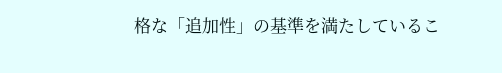格な「追加性」の基準を満たしているこ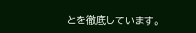とを徹底しています。